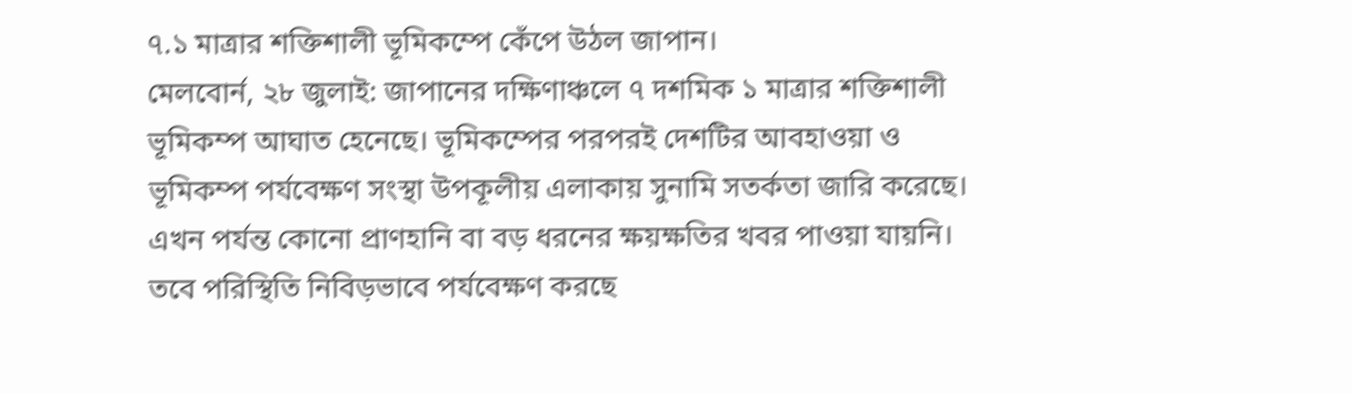৭.১ মাত্রার শক্তিশালী ভূমিকম্পে কেঁপে উঠল জাপান।
মেলবোর্ন, ২৮ জুলাই: জাপানের দক্ষিণাঞ্চলে ৭ দশমিক ১ মাত্রার শক্তিশালী ভূমিকম্প আঘাত হেনেছে। ভূমিকম্পের পরপরই দেশটির আবহাওয়া ও ভূমিকম্প পর্যবেক্ষণ সংস্থা উপকূলীয় এলাকায় সুনামি সতর্কতা জারি করেছে। এখন পর্যন্ত কোনো প্রাণহানি বা বড় ধরনের ক্ষয়ক্ষতির খবর পাওয়া যায়নি। তবে পরিস্থিতি নিবিড়ভাবে পর্যবেক্ষণ করছে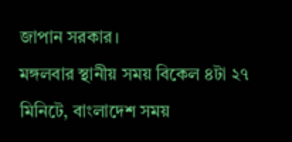জাপান সরকার।
মঙ্গলবার স্থানীয় সময় বিকেল ৪টা ২৭ মিনিটে, বাংলাদেশ সময়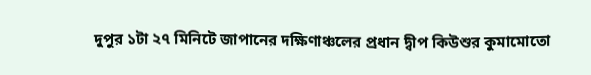দুপুর ১টা ২৭ মিনিটে জাপানের দক্ষিণাঞ্চলের প্রধান দ্বীপ কিউশুর কুমামোতো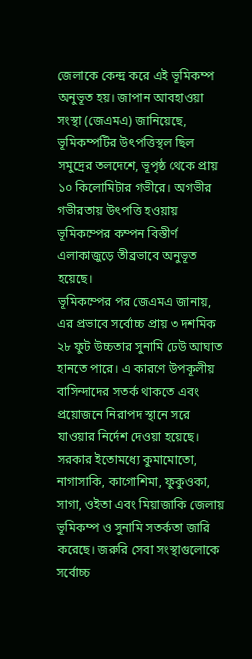জেলাকে কেন্দ্র করে এই ভূমিকম্প অনুভূত হয়। জাপান আবহাওয়া সংস্থা (জেএমএ) জানিয়েছে, ভূমিকম্পটির উৎপত্তিস্থল ছিল সমুদ্রের তলদেশে, ভূপৃষ্ঠ থেকে প্রায় ১০ কিলোমিটার গভীরে। অগভীর গভীরতায় উৎপত্তি হওয়ায় ভূমিকম্পের কম্পন বিস্তীর্ণ এলাকাজুড়ে তীব্রভাবে অনুভূত হয়েছে।
ভূমিকম্পের পর জেএমএ জানায়, এর প্রভাবে সর্বোচ্চ প্রায় ৩ দশমিক ২৮ ফুট উচ্চতার সুনামি ঢেউ আঘাত হানতে পারে। এ কারণে উপকূলীয় বাসিন্দাদের সতর্ক থাকতে এবং প্রয়োজনে নিরাপদ স্থানে সরে যাওয়ার নির্দেশ দেওয়া হয়েছে।
সরকার ইতোমধ্যে কুমামোতো, নাগাসাকি, কাগোশিমা, ফুকুওকা, সাগা, ওইতা এবং মিয়াজাকি জেলায় ভূমিকম্প ও সুনামি সতর্কতা জারি করেছে। জরুরি সেবা সংস্থাগুলোকে সর্বোচ্চ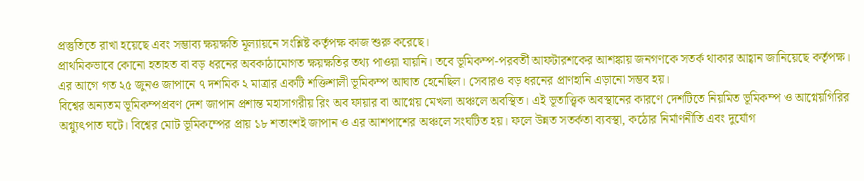প্রস্তুতিতে রাখা হয়েছে এবং সম্ভাব্য ক্ষয়ক্ষতি মূল্যায়নে সংশ্লিষ্ট কর্তৃপক্ষ কাজ শুরু করেছে।
প্রাথমিকভাবে কোনো হতাহত বা বড় ধরনের অবকাঠামোগত ক্ষয়ক্ষতির তথ্য পাওয়া যায়নি। তবে ভূমিকম্প-পরবর্তী আফটারশকের আশঙ্কায় জনগণকে সতর্ক থাকার আহ্বান জানিয়েছে কর্তৃপক্ষ।
এর আগে গত ২৫ জুনও জাপানে ৭ দশমিক ২ মাত্রার একটি শক্তিশালী ভূমিকম্প আঘাত হেনেছিল। সেবারও বড় ধরনের প্রাণহানি এড়ানো সম্ভব হয়।
বিশ্বের অন্যতম ভূমিকম্পপ্রবণ দেশ জাপান প্রশান্ত মহাসাগরীয় রিং অব ফায়ার বা আগ্নেয় মেখলা অঞ্চলে অবস্থিত। এই ভূতাত্ত্বিক অবস্থানের কারণে দেশটিতে নিয়মিত ভূমিকম্প ও আগ্নেয়গিরির অগ্ন্যুৎপাত ঘটে। বিশ্বের মোট ভূমিকম্পের প্রায় ১৮ শতাংশই জাপান ও এর আশপাশের অঞ্চলে সংঘটিত হয়। ফলে উন্নত সতর্কতা ব্যবস্থা, কঠোর নির্মাণনীতি এবং দুর্যোগ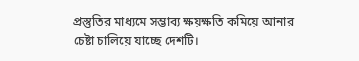প্রস্তুতির মাধ্যমে সম্ভাব্য ক্ষয়ক্ষতি কমিয়ে আনার চেষ্টা চালিয়ে যাচ্ছে দেশটি।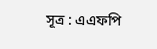সূত্র : এএফপি